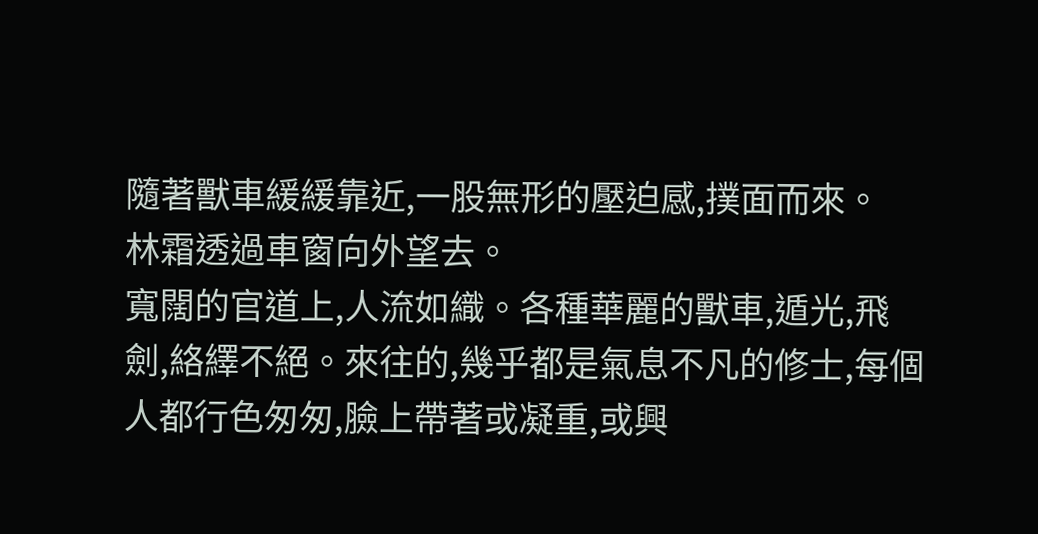隨著獸車緩緩靠近,一股無形的壓迫感,撲面而來。
林霜透過車窗向外望去。
寬闊的官道上,人流如織。各種華麗的獸車,遁光,飛劍,絡繹不絕。來往的,幾乎都是氣息不凡的修士,每個人都行色匆匆,臉上帶著或凝重,或興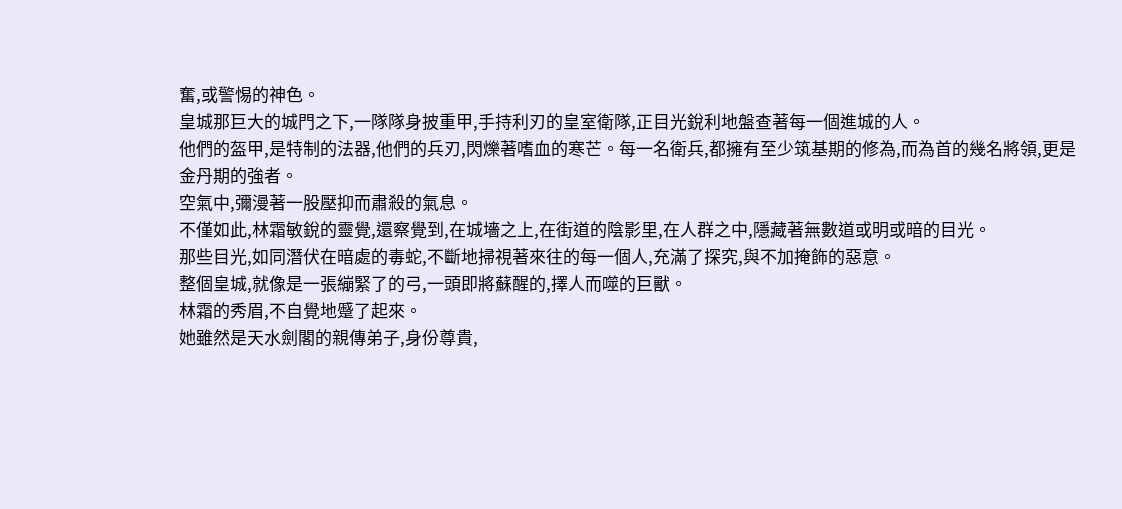奮,或警惕的神色。
皇城那巨大的城門之下,一隊隊身披重甲,手持利刃的皇室衛隊,正目光銳利地盤查著每一個進城的人。
他們的盔甲,是特制的法器,他們的兵刃,閃爍著嗜血的寒芒。每一名衛兵,都擁有至少筑基期的修為,而為首的幾名將領,更是金丹期的強者。
空氣中,彌漫著一股壓抑而肅殺的氣息。
不僅如此,林霜敏銳的靈覺,還察覺到,在城墻之上,在街道的陰影里,在人群之中,隱藏著無數道或明或暗的目光。
那些目光,如同潛伏在暗處的毒蛇,不斷地掃視著來往的每一個人,充滿了探究,與不加掩飾的惡意。
整個皇城,就像是一張繃緊了的弓,一頭即將蘇醒的,擇人而噬的巨獸。
林霜的秀眉,不自覺地蹙了起來。
她雖然是天水劍閣的親傳弟子,身份尊貴,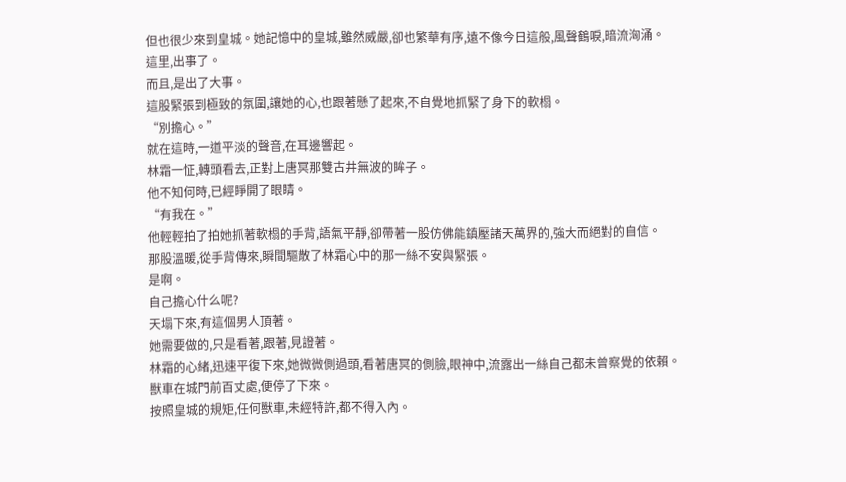但也很少來到皇城。她記憶中的皇城,雖然威嚴,卻也繁華有序,遠不像今日這般,風聲鶴唳,暗流洶涌。
這里,出事了。
而且,是出了大事。
這股緊張到極致的氛圍,讓她的心,也跟著懸了起來,不自覺地抓緊了身下的軟榻。
“別擔心。”
就在這時,一道平淡的聲音,在耳邊響起。
林霜一怔,轉頭看去,正對上唐冥那雙古井無波的眸子。
他不知何時,已經睜開了眼睛。
“有我在。”
他輕輕拍了拍她抓著軟榻的手背,語氣平靜,卻帶著一股仿佛能鎮壓諸天萬界的,強大而絕對的自信。
那股溫暖,從手背傳來,瞬間驅散了林霜心中的那一絲不安與緊張。
是啊。
自己擔心什么呢?
天塌下來,有這個男人頂著。
她需要做的,只是看著,跟著,見證著。
林霜的心緒,迅速平復下來,她微微側過頭,看著唐冥的側臉,眼神中,流露出一絲自己都未曾察覺的依賴。
獸車在城門前百丈處,便停了下來。
按照皇城的規矩,任何獸車,未經特許,都不得入內。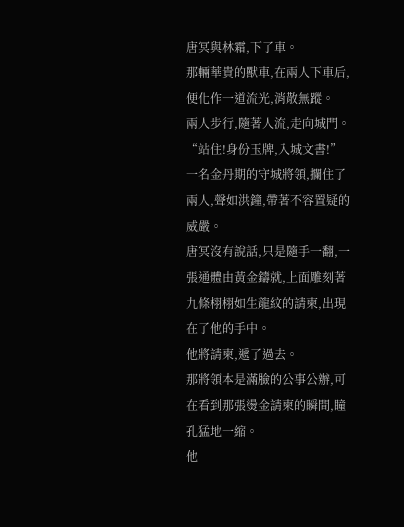唐冥與林霜,下了車。
那輛華貴的獸車,在兩人下車后,便化作一道流光,消散無蹤。
兩人步行,隨著人流,走向城門。
“站住!身份玉牌,入城文書!”
一名金丹期的守城將領,攔住了兩人,聲如洪鐘,帶著不容置疑的威嚴。
唐冥沒有說話,只是隨手一翻,一張通體由黃金鑄就,上面雕刻著九條栩栩如生龍紋的請柬,出現在了他的手中。
他將請柬,遞了過去。
那將領本是滿臉的公事公辦,可在看到那張燙金請柬的瞬間,瞳孔猛地一縮。
他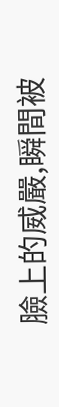臉上的威嚴,瞬間被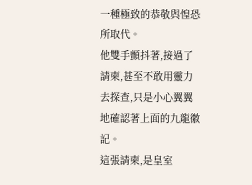一種極致的恭敬與惶恐所取代。
他雙手顫抖著,接過了請柬,甚至不敢用靈力去探查,只是小心翼翼地確認著上面的九龍徽記。
這張請柬,是皇室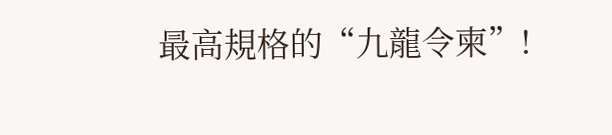最高規格的“九龍令柬”!